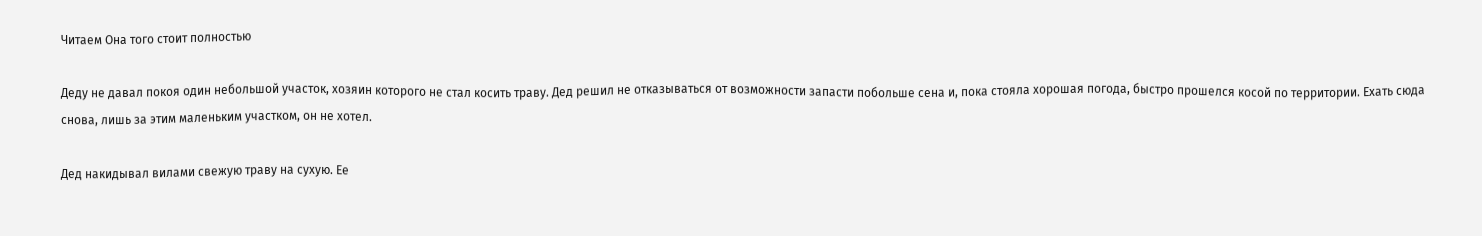Читаем Она того стоит полностью

Деду не давал покоя один небольшой участок, хозяин которого не стал косить траву. Дед решил не отказываться от возможности запасти побольше сена и, пока стояла хорошая погода, быстро прошелся косой по территории. Ехать сюда снова, лишь за этим маленьким участком, он не хотел.

Дед накидывал вилами свежую траву на сухую. Ее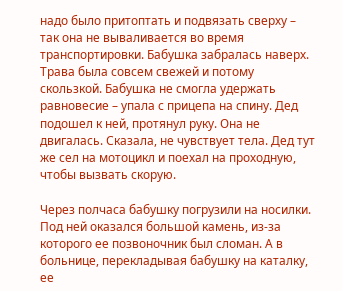надо было притоптать и подвязать сверху – так она не вываливается во время транспортировки. Бабушка забралась наверх. Трава была совсем свежей и потому скользкой. Бабушка не смогла удержать равновесие – упала с прицепа на спину. Дед подошел к ней, протянул руку. Она не двигалась. Сказала, не чувствует тела. Дед тут же сел на мотоцикл и поехал на проходную, чтобы вызвать скорую.

Через полчаса бабушку погрузили на носилки. Под ней оказался большой камень, из-за которого ее позвоночник был сломан. А в больнице, перекладывая бабушку на каталку, ее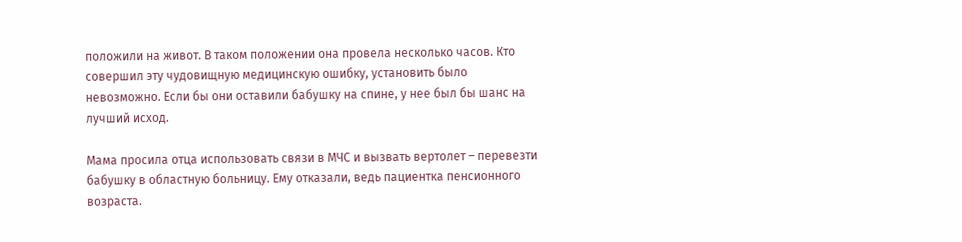положили на живот. В таком положении она провела несколько часов. Кто совершил эту чудовищную медицинскую ошибку, установить было невозможно. Если бы они оставили бабушку на спине, у нее был бы шанс на лучший исход.

Мама просила отца использовать связи в МЧС и вызвать вертолет – перевезти бабушку в областную больницу. Ему отказали, ведь пациентка пенсионного возраста.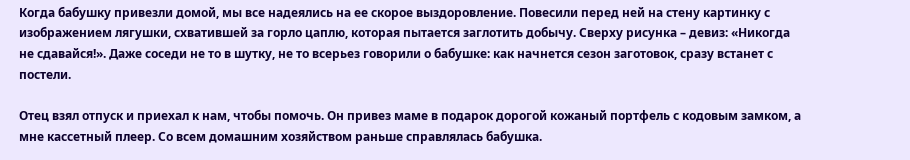Когда бабушку привезли домой, мы все надеялись на ее скорое выздоровление. Повесили перед ней на стену картинку с изображением лягушки, схватившей за горло цаплю, которая пытается заглотить добычу. Сверху рисунка – девиз: «Никогда не сдавайся!». Даже соседи не то в шутку, не то всерьез говорили о бабушке: как начнется сезон заготовок, сразу встанет с постели.

Отец взял отпуск и приехал к нам, чтобы помочь. Он привез маме в подарок дорогой кожаный портфель с кодовым замком, а мне кассетный плеер. Со всем домашним хозяйством раньше справлялась бабушка.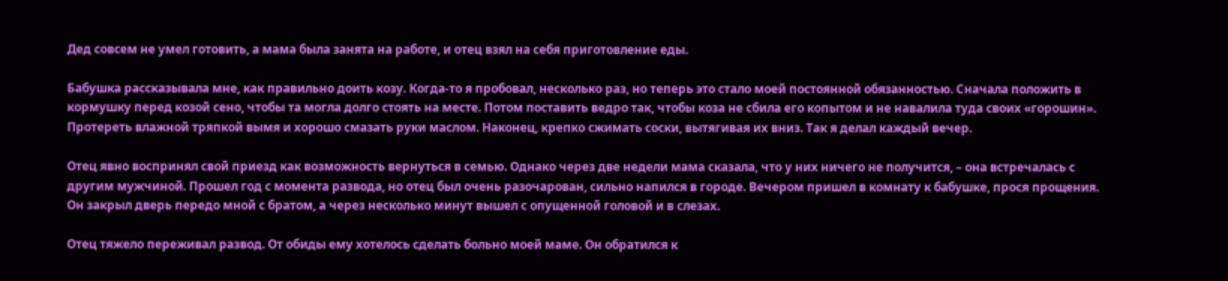Дед совсем не умел готовить, а мама была занята на работе, и отец взял на себя приготовление еды.

Бабушка рассказывала мне, как правильно доить козу. Когда-то я пробовал, несколько раз, но теперь это стало моей постоянной обязанностью. Сначала положить в кормушку перед козой сено, чтобы та могла долго стоять на месте. Потом поставить ведро так, чтобы коза не сбила его копытом и не навалила туда своих «горошин». Протереть влажной тряпкой вымя и хорошо смазать руки маслом. Наконец, крепко сжимать соски, вытягивая их вниз. Так я делал каждый вечер.

Отец явно воспринял свой приезд как возможность вернуться в семью. Однако через две недели мама сказала, что у них ничего не получится, – она встречалась с другим мужчиной. Прошел год с момента развода, но отец был очень разочарован, сильно напился в городе. Вечером пришел в комнату к бабушке, прося прощения. Он закрыл дверь передо мной с братом, а через несколько минут вышел с опущенной головой и в слезах.

Отец тяжело переживал развод. От обиды ему хотелось сделать больно моей маме. Он обратился к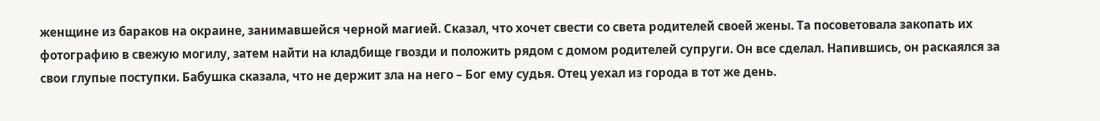женщине из бараков на окраине, занимавшейся черной магией. Сказал, что хочет свести со света родителей своей жены. Та посоветовала закопать их фотографию в свежую могилу, затем найти на кладбище гвозди и положить рядом с домом родителей супруги. Он все сделал. Напившись, он раскаялся за свои глупые поступки. Бабушка сказала, что не держит зла на него – Бог ему судья. Отец уехал из города в тот же день.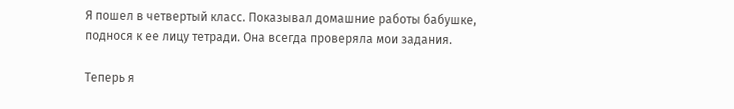Я пошел в четвертый класс. Показывал домашние работы бабушке, поднося к ее лицу тетради. Она всегда проверяла мои задания.

Теперь я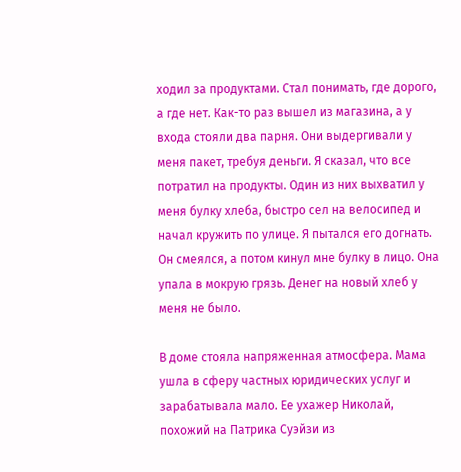ходил за продуктами. Стал понимать, где дорого, а где нет. Как-то раз вышел из магазина, а у входа стояли два парня. Они выдергивали у меня пакет, требуя деньги. Я сказал, что все потратил на продукты. Один из них выхватил у меня булку хлеба, быстро сел на велосипед и начал кружить по улице. Я пытался его догнать. Он смеялся, а потом кинул мне булку в лицо. Она упала в мокрую грязь. Денег на новый хлеб у меня не было.

В доме стояла напряженная атмосфера. Мама ушла в сферу частных юридических услуг и зарабатывала мало. Ее ухажер Николай, похожий на Патрика Суэйзи из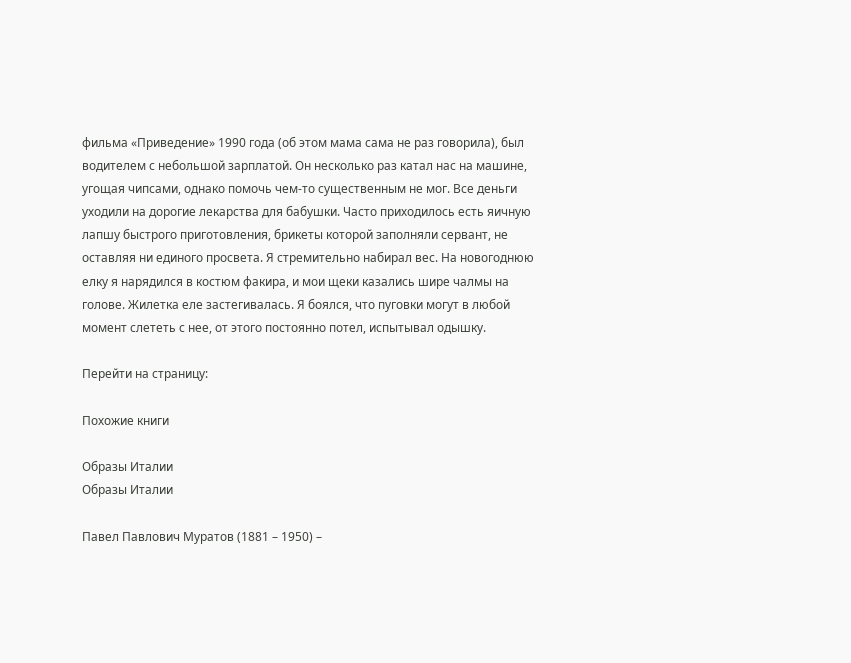фильма «Приведение» 1990 года (об этом мама сама не раз говорила), был водителем с небольшой зарплатой. Он несколько раз катал нас на машине, угощая чипсами, однако помочь чем-то существенным не мог. Все деньги уходили на дорогие лекарства для бабушки. Часто приходилось есть яичную лапшу быстрого приготовления, брикеты которой заполняли сервант, не оставляя ни единого просвета. Я стремительно набирал вес. На новогоднюю елку я нарядился в костюм факира, и мои щеки казались шире чалмы на голове. Жилетка еле застегивалась. Я боялся, что пуговки могут в любой момент слететь с нее, от этого постоянно потел, испытывал одышку.

Перейти на страницу:

Похожие книги

Образы Италии
Образы Италии

Павел Павлович Муратов (1881 – 1950) –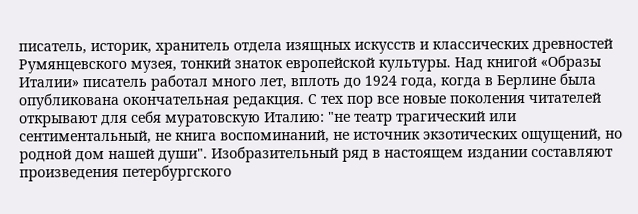писатель, историк, хранитель отдела изящных искусств и классических древностей Румянцевского музея, тонкий знаток европейской культуры. Над книгой «Образы Италии» писатель работал много лет, вплоть до 1924 года, когда в Берлине была опубликована окончательная редакция. С тех пор все новые поколения читателей открывают для себя муратовскую Италию: "не театр трагический или сентиментальный, не книга воспоминаний, не источник экзотических ощущений, но родной дом нашей души". Изобразительный ряд в настоящем издании составляют произведения петербургского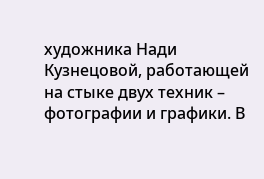художника Нади Кузнецовой, работающей на стыке двух техник – фотографии и графики. В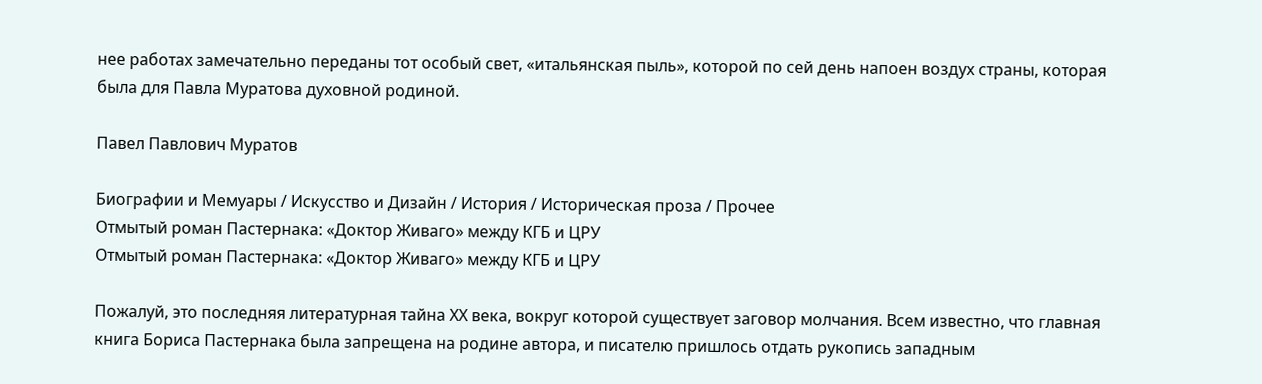нее работах замечательно переданы тот особый свет, «итальянская пыль», которой по сей день напоен воздух страны, которая была для Павла Муратова духовной родиной.

Павел Павлович Муратов

Биографии и Мемуары / Искусство и Дизайн / История / Историческая проза / Прочее
Отмытый роман Пастернака: «Доктор Живаго» между КГБ и ЦРУ
Отмытый роман Пастернака: «Доктор Живаго» между КГБ и ЦРУ

Пожалуй, это последняя литературная тайна ХХ века, вокруг которой существует заговор молчания. Всем известно, что главная книга Бориса Пастернака была запрещена на родине автора, и писателю пришлось отдать рукопись западным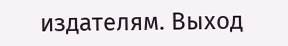издателям. Выход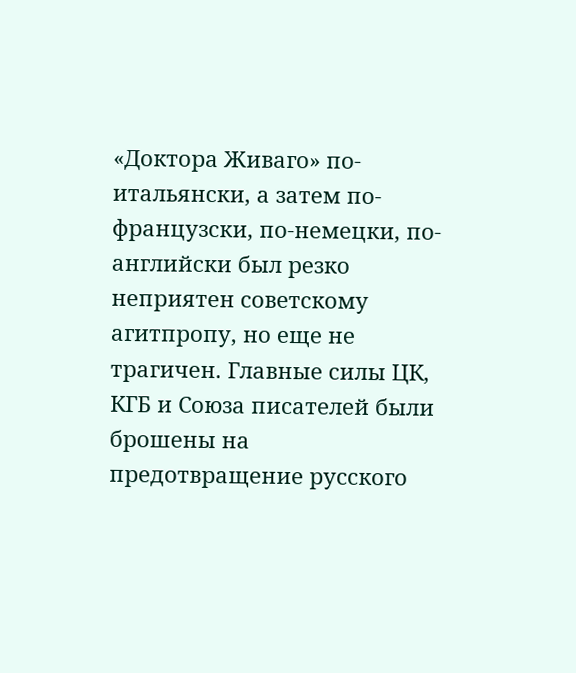«Доктора Живаго» по-итальянски, а затем по-французски, по-немецки, по-английски был резко неприятен советскому агитпропу, но еще не трагичен. Главные силы ЦК, КГБ и Союза писателей были брошены на предотвращение русского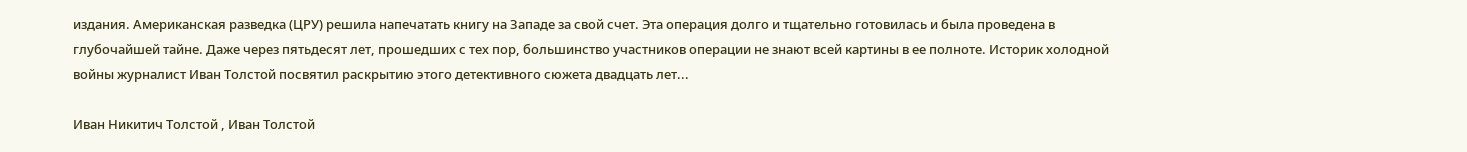издания. Американская разведка (ЦРУ) решила напечатать книгу на Западе за свой счет. Эта операция долго и тщательно готовилась и была проведена в глубочайшей тайне. Даже через пятьдесят лет, прошедших с тех пор, большинство участников операции не знают всей картины в ее полноте. Историк холодной войны журналист Иван Толстой посвятил раскрытию этого детективного сюжета двадцать лет...

Иван Никитич Толстой , Иван Толстой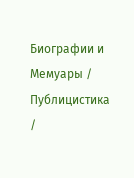Биографии и Мемуары / Публицистика /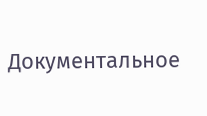Документальное